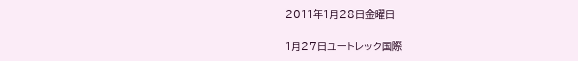2011年1月28日金曜日

1月27日ユートレック国際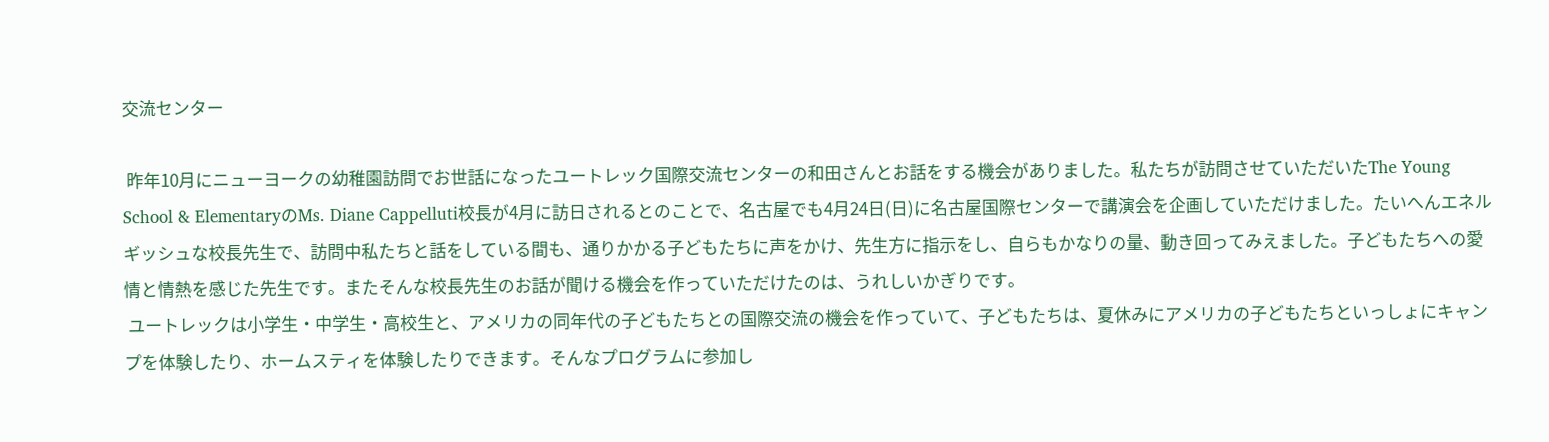交流センター

 昨年10月にニューヨークの幼稚園訪問でお世話になったユートレック国際交流センターの和田さんとお話をする機会がありました。私たちが訪問させていただいたThe Young School & ElementaryのMs. Diane Cappelluti校長が4月に訪日されるとのことで、名古屋でも4月24日(日)に名古屋国際センターで講演会を企画していただけました。たいへんエネルギッシュな校長先生で、訪問中私たちと話をしている間も、通りかかる子どもたちに声をかけ、先生方に指示をし、自らもかなりの量、動き回ってみえました。子どもたちへの愛情と情熱を感じた先生です。またそんな校長先生のお話が聞ける機会を作っていただけたのは、うれしいかぎりです。
 ユートレックは小学生・中学生・高校生と、アメリカの同年代の子どもたちとの国際交流の機会を作っていて、子どもたちは、夏休みにアメリカの子どもたちといっしょにキャンプを体験したり、ホームスティを体験したりできます。そんなプログラムに参加し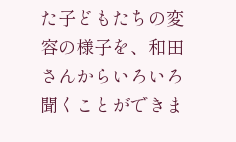た子どもたちの変容の様子を、和田さんからいろいろ聞くことができま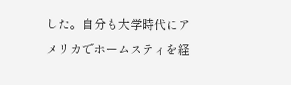した。自分も大学時代にアメリカでホームスティを経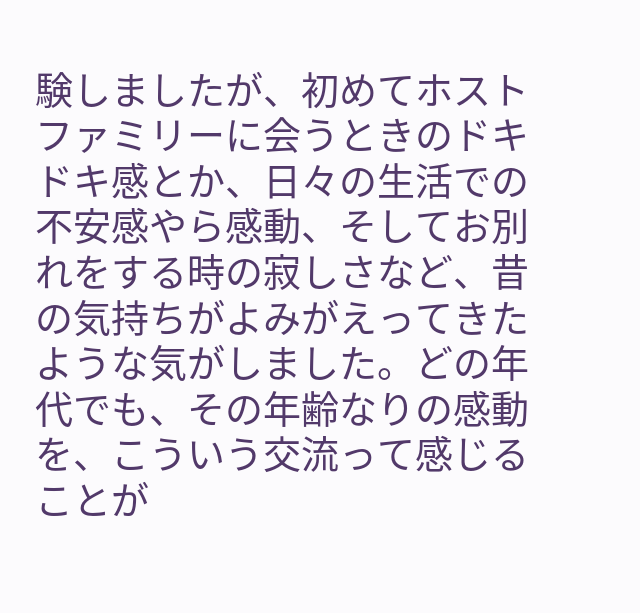験しましたが、初めてホストファミリーに会うときのドキドキ感とか、日々の生活での不安感やら感動、そしてお別れをする時の寂しさなど、昔の気持ちがよみがえってきたような気がしました。どの年代でも、その年齢なりの感動を、こういう交流って感じることが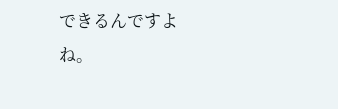できるんですよね。